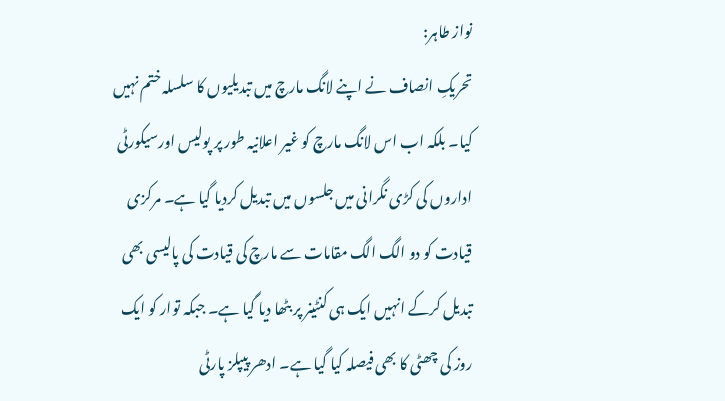نواز طاہر:
تحریکِ انصاف نے اپنے لانگ مارچ میں تبدیلیوں کا سلسلہ ختم نہیں کیا۔ بلکہ اب اس لانگ مارچ کو غیر اعلانیہ طور پر پولیس اورسیکورٹی اداروں کی کڑی نگرانی میں جلسوں میں تبدیل کردیا گیا ہے۔ مرکزی قیادت کو دو الگ الگ مقامات سے مارچ کی قیادت کی پالیسی بھی تبدیل کرکے انہیں ایک ہی کنٹینر پر بٹھا دیا گیا ہے۔ جبکہ توار کو ایک روز کی چھٹی کا بھی فیصلہ کیا گیا ہے۔ ادھر پیپلز پارٹی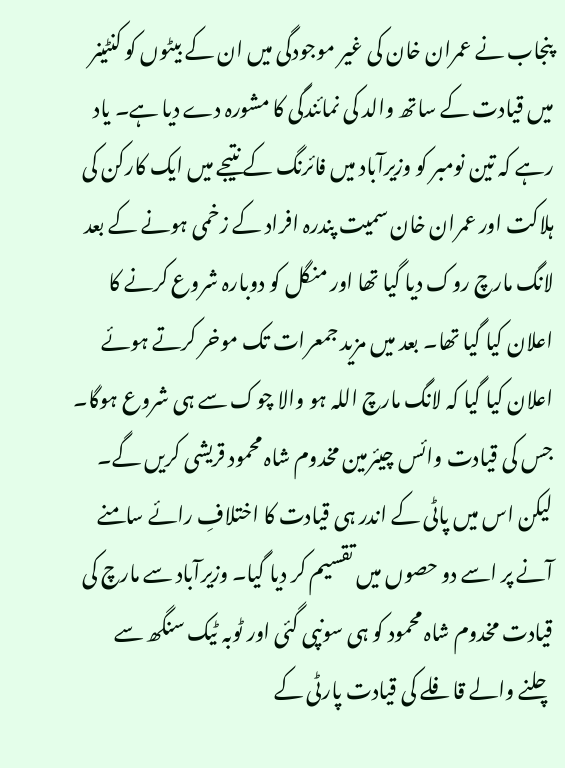پنجاب نے عمران خان کی غیر موجودگی میں ان کے بیٹوں کو کنٹینر میں قیادت کے ساتھ والد کی نمائندگی کا مشورہ دے دیا ہے۔ یاد رہے کہ تین نومبر کو وزیرآباد میں فائرنگ کے نتیجے میں ایک کارکن کی ہلاکت اور عمران خان سمیت پندرہ افراد کے زخمی ہونے کے بعد لانگ مارچ روک دیا گیا تھا اور منگل کو دوبارہ شروع کرنے کا اعلان کیا گیا تھا۔ بعد میں مزید جمعرات تک موخر کرتے ہوئے اعلان کیا گیا کہ لانگ مارچ اللہ ہو والا چوک سے ہی شروع ہوگا۔ جس کی قیادت وائس چیئرمین مخدوم شاہ محمود قریشی کریں گے۔ لیکن اس میں پاٹی کے اندر ہی قیادت کا اختلافِ رائے سامنے آنے پر اسے دو حصوں میں تقسیم کر دیا گیا۔ وزیرآباد سے مارچ کی قیادت مخدوم شاہ محمود کو ہی سونپی گئی اور ٹوبہ ٹیک سنگھ سے چلنے والے قافلے کی قیادت پارٹی کے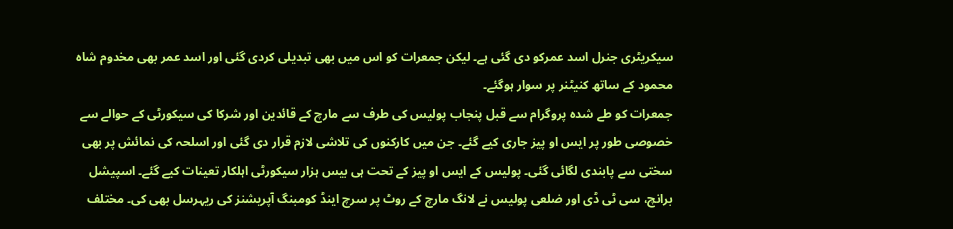سیکریٹری جنرل اسد عمرکو دی گئی ہے۔ لیکن جمعرات کو اس میں بھی تبدیلی کردی گئی اور اسد عمر بھی مخدوم شاہ محمود کے ساتھ کنیٹنر پر سوار ہوگئے۔
جمعرات کو طے شدہ پروگرام سے قبل پنجاب پولیس کی طرف سے مارچ کے قائدین اور شرکا کی سیکورٹی کے حوالے سے خصوصی طور پر ایس او پیز جاری کیے گئے۔ جن میں کارکنوں کی تلاشی لازم قرار دی گئی اور اسلحہ کی نمائش پر بھی سختی سے پابندی لگائی گئی۔ پولیس کے ایس او پیز کے تحت ہی بیس ہزار سیکورٹی اہلکار تعینات کیے گئے۔ اسپیشل برانچ، سی ٹی ڈی اور ضلعی پولیس نے لانگ مارچ کے روٹ پر سرچ اینڈ کومبنگ آپریشنز کی ریہرسل بھی کی۔ مختلف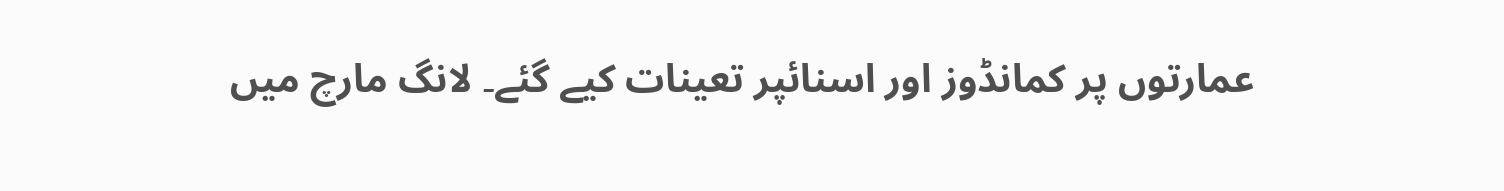عمارتوں پر کمانڈوز اور اسنائپر تعینات کیے گئے۔ لانگ مارچ میں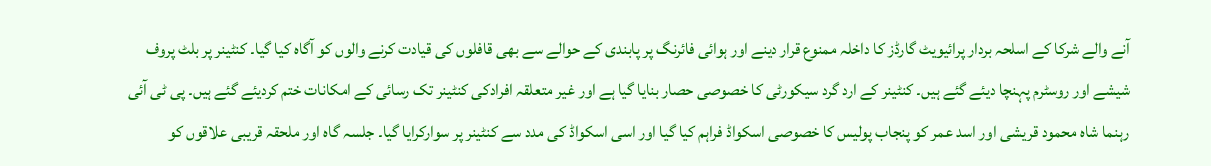آنے والے شرکا کے اسلحہ بردار پرائیویٹ گارڈز کا داخلہ ممنوع قرار دینے اور ہوائی فائرنگ پر پابندی کے حوالے سے بھی قافلوں کی قیادت کرنے والوں کو آگاہ کیا گیا۔ کنٹینر پر بلٹ پروف شیشے اور روسٹرم پہنچا دیئے گئے ہیں۔ کنٹینر کے ارد گرد سیکورٹی کا خصوصی حصار بنایا گیا ہے اور غیر متعلقہ افرادکی کنٹینر تک رسائی کے امکانات ختم کردیئے گئے ہیں۔ پی ٹی آئی رہنما شاہ محمود قریشی اور اسد عمر کو پنجاب پولیس کا خصوصی اسکواڈ فراہم کیا گیا اور اسی اسکواڈ کی مدد سے کنٹینر پر سوارکرایا گیا۔ جلسہ گاہ اور ملحقہ قریبی علاقوں کو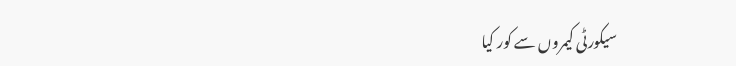سیکورٹی کیمروں سے کور کیا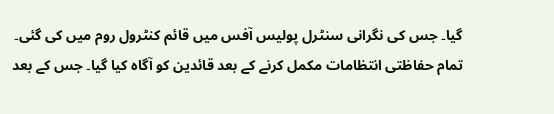گیا۔ جس کی نگرانی سنٹرل پولیس آفس میں قائم کنٹرول روم میں کی گئی۔
تمام حفاظتی انتظامات مکمل کرنے کے بعد قائدین کو آگاہ کیا گیا۔ جس کے بعد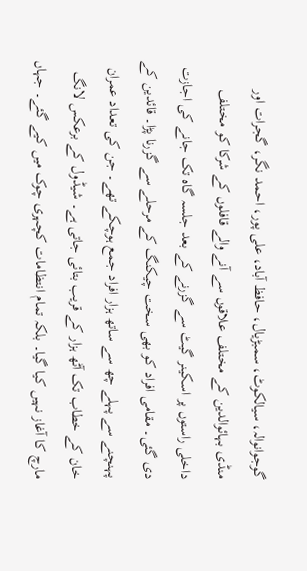گوجوانوالہ، سیالکوٹ، سمبڑیال، حافظ آباد، علی پور، احمد نگر، گجرات اور منڈی بہائوالدین کے مختلف علاقوں سے آنے والے قافلوں کے شرکا کو مختلف داخلی راستوں پر اسکینر گیٹ سے گزرنے کے بعد جلسہ گاہ تک جانے کی اجازت دی گئی۔ مقامی افراد کو بھی سخت چیکنگ کے مرحلے سے گزرنا پڑا۔ قائدین کے پہنچنے سے پہلے چھ سے ساتھ ہزار افراد جمع ہوچکے تھے۔ جن کی تعداد عمران خان کے خطاب تک آٹھ ہزار کے قریب بتائی جاتی ہے۔ شیڈول کے برعکس لانگ مارچ کا آغاز نہیں کیا گیا۔ بلکہ تمام انتظامات کچہری چوک میں کیے گئے۔ جہاں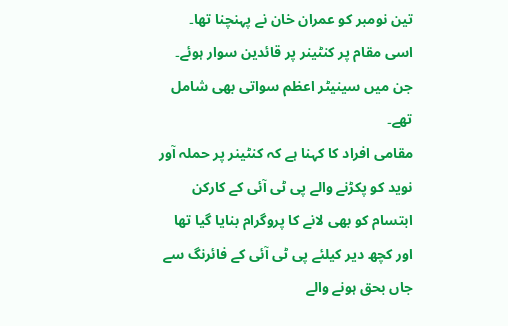تین نومبر کو عمران خان نے پہنچنا تھا۔ اسی مقام پر کنٹینر پر قائدین سوار ہوئے۔ جن میں سینیٹر اعظم سواتی بھی شامل تھے۔
مقامی افراد کا کہنا ہے کہ کنٹینر پر حملہ آور نوید کو پکڑنے والے پی ٹی آئی کے کارکن ابتسام کو بھی لانے کا پروگرام بنایا گیا تھا اور کچھ دیر کیلئے پی ٹی آئی کے فائرنگ سے جاں بحق ہونے والے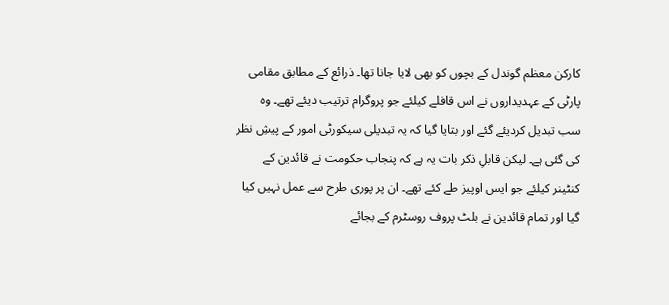کارکن معظم گوندل کے بچوں کو بھی لایا جانا تھا۔ ذرائع کے مطابق مقامی پارٹی کے عہدیداروں نے اس قافلے کیلئے جو پروگرام ترتیب دیئے تھے۔ وہ سب تبدیل کردیئے گئے اور بتایا گیا کہ یہ تبدیلی سیکورٹی امور کے پیشِ نظر کی گئی ہے۔ لیکن قابلِ ذکر بات یہ ہے کہ پنجاب حکومت نے قائدین کے کنٹینر کیلئے جو ایس اوپیز طے کئے تھے۔ ان پر پوری طرح سے عمل نہیں کیا گیا اور تمام قائدین نے بلٹ پروف روسٹرم کے بجائے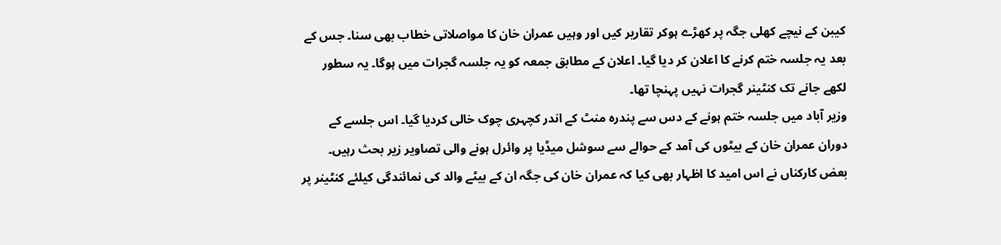کیبن کے نیچے کھلی جگہ پر کھڑے ہوکر تقاریر کیں اور وہیں عمران خان کا مواصلاتی خطاب بھی سنا۔ جس کے بعد یہ جلسہ ختم کرنے کا اعلان کر دیا گیا۔ اعلان کے مطابق جمعہ کو یہ جلسہ گجرات میں ہوگا۔ یہ سطور لکھے جانے تک کنٹینر گجرات نہیں پہنچا تھا۔
وزیر آباد میں جلسہ ختم ہونے کے دس سے پندرہ منٹ کے اندر کچہری چوک خالی کردیا گیا۔ اس جلسے کے دوران عمران خان کے بیٹوں کی آمد کے حوالے سے سوشل میڈیا پر وائرل ہونے والی تصاویر زیر بحث رہیں۔ بعض کارکناں نے اس امید کا اظہار بھی کیا کہ عمران خان کی جگہ ان کے بیٹے والد کی نمائندگی کیلئے کنٹینر پر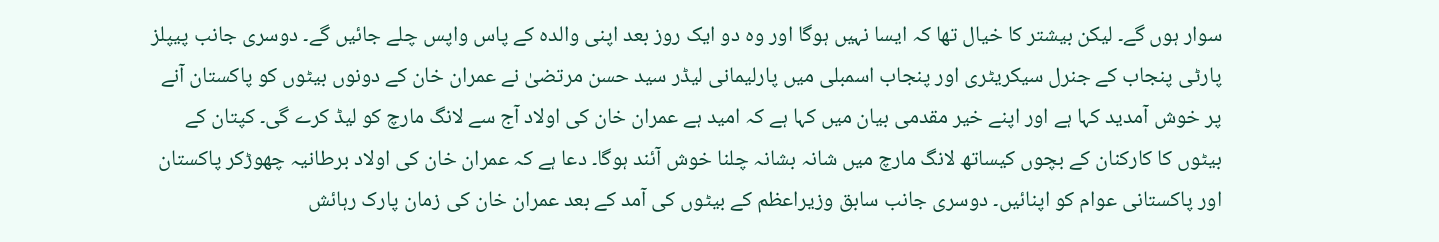سوار ہوں گے۔ لیکن بیشتر کا خیال تھا کہ ایسا نہیں ہوگا اور وہ دو ایک روز بعد اپنی والدہ کے پاس واپس چلے جائیں گے۔ دوسری جانب پیپلز پارٹی پنجاب کے جنرل سیکریٹری اور پنجاب اسمبلی میں پارلیمانی لیڈر سید حسن مرتضیٰ نے عمران خان کے دونوں بیٹوں کو پاکستان آنے پر خوش آمدید کہا ہے اور اپنے خیر مقدمی بیان میں کہا ہے کہ امید ہے عمران خان کی اولاد آج سے لانگ مارچ کو لیڈ کرے گی۔ کپتان کے بیٹوں کا کارکنان کے بچوں کیساتھ لانگ مارچ میں شانہ بشانہ چلنا خوش آئند ہوگا۔ دعا ہے کہ عمران خان کی اولاد برطانیہ چھوڑکر پاکستان اور پاکستانی عوام کو اپنائیں۔ دوسری جانب سابق وزیراعظم کے بیٹوں کی آمد کے بعد عمران خان کی زمان پارک رہائش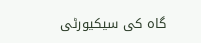گاہ کی سیکیورٹی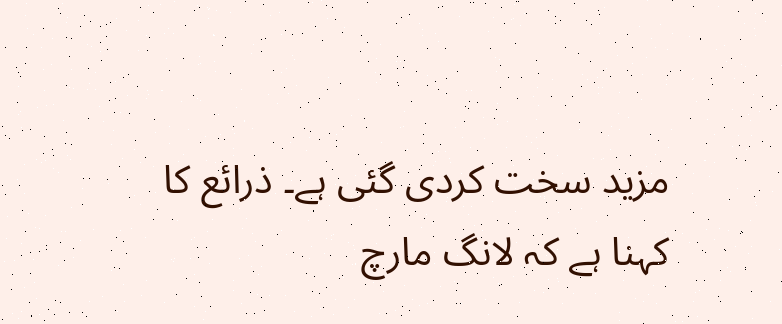مزید سخت کردی گئی ہے۔ ذرائع کا کہنا ہے کہ لانگ مارچ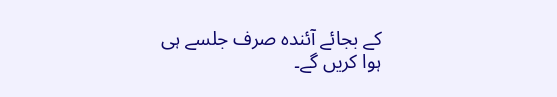کے بجائے آئندہ صرف جلسے ہی ہوا کریں گے۔